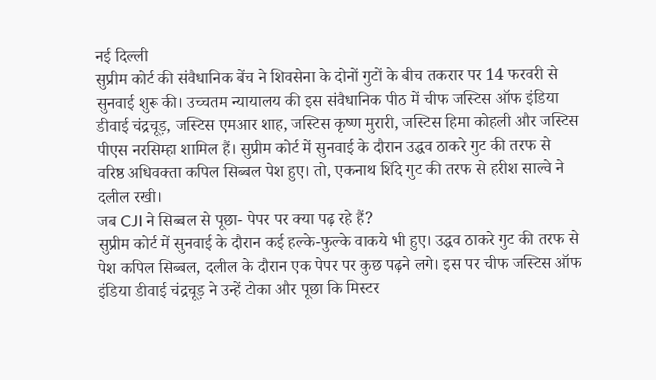नई दिल्ली
सुप्रीम कोर्ट की संवैधानिक बेंच ने शिवसेना के दोनों गुटों के बीच तकरार पर 14 फरवरी से सुनवाई शुरू की। उच्चतम न्यायालय की इस संवैधानिक पीठ में चीफ जस्टिस ऑफ इंडिया डीवाई चंद्रचूड़, जस्टिस एमआर शाह, जस्टिस कृष्ण मुरारी, जस्टिस हिमा कोहली और जस्टिस पीएस नरसिम्हा शामिल हैं। सुप्रीम कोर्ट में सुनवाई के दौरान उद्धव ठाकरे गुट की तरफ से वरिष्ठ अधिवक्ता कपिल सिब्बल पेश हुए। तो, एकनाथ शिंदे गुट की तरफ से हरीश साल्वे ने दलील रखी।
जब CJI ने सिब्बल से पूछा- पेपर पर क्या पढ़ रहे हैं?
सुप्रीम कोर्ट में सुनवाई के दौरान कई हल्के-फुल्के वाकये भी हुए। उद्धव ठाकरे गुट की तरफ से पेश कपिल सिब्बल, दलील के दौरान एक पेपर पर कुछ पढ़ने लगे। इस पर चीफ जस्टिस ऑफ इंडिया डीवाई चंद्रचूड़ ने उन्हें टोका और पूछा कि मिस्टर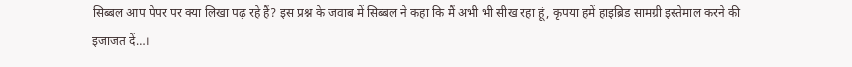सिब्बल आप पेपर पर क्या लिखा पढ़ रहे हैं? इस प्रश्न के जवाब में सिब्बल ने कहा कि मैं अभी भी सीख रहा हूं, कृपया हमें हाइब्रिड सामग्री इस्तेमाल करने की इजाजत दें…।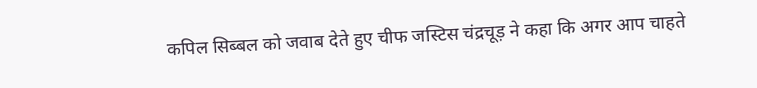कपिल सिब्बल को जवाब देते हुए चीफ जस्टिस चंद्रचूड़ ने कहा कि अगर आप चाहते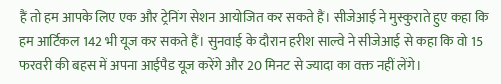हैं तो हम आपके लिए एक और ट्रेनिंग सेशन आयोजित कर सकते हैं। सीजेआई ने मुस्कुराते हुए कहा कि हम आर्टिकल 142 भी यूज कर सकते हैं। सुनवाई के दौरान हरीश साल्वे ने सीजेआई से कहा कि वो 15 फरवरी की बहस में अपना आईपैड यूज करेंगे और 20 मिनट से ज्यादा का वक्त नहीं लेंगे।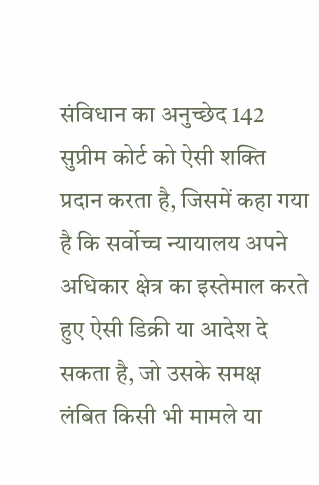संविधान का अनुच्छेद 142 सुप्रीम कोर्ट को ऐसी शक्ति प्रदान करता है, जिसमें कहा गया है कि सर्वोच्च न्यायालय अपने अधिकार क्षेत्र का इस्तेमाल करते हुए ऐसी डिक्री या आदेश दे सकता है, जो उसके समक्ष लंबित किसी भी मामले या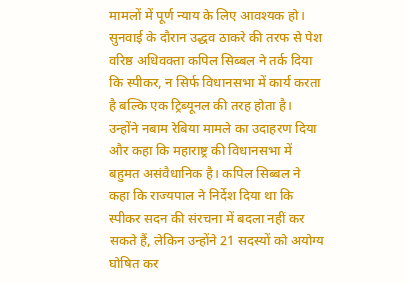मामलों में पूर्ण न्याय के लिए आवश्यक हो।
सुनवाई के दौरान उद्धव ठाकरे की तरफ से पेश वरिष्ठ अधिवक्ता कपिल सिब्बल ने तर्क दिया कि स्पीकर, न सिर्फ विधानसभा में कार्य करता है बल्कि एक ट्रिब्यूनल की तरह होता है। उन्होंने नबाम रेबिया मामले का उदाहरण दिया और कहा कि महाराष्ट्र की विधानसभा में बहुमत असंवैधानिक है। कपिल सिब्बल ने कहा कि राज्यपाल ने निर्देश दिया था कि स्पीकर सदन की संरचना में बदला नहीं कर सकते हैं, लेकिन उन्होंने 21 सदस्यों को अयोग्य घोषित कर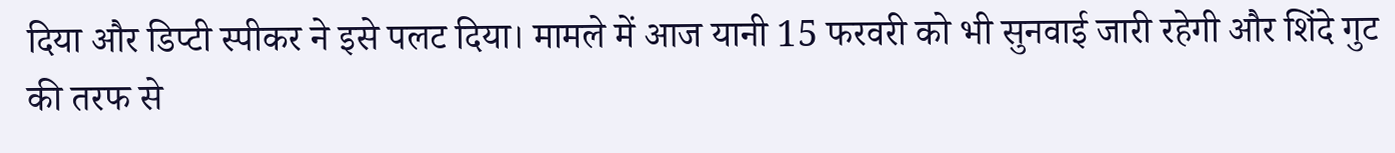दिया और डिप्टी स्पीकर ने इसे पलट दिया। मामले में आज यानी 15 फरवरी को भी सुनवाई जारी रहेगी और शिंदे गुट की तरफ से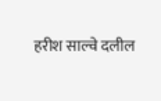हरीश साल्वे दलील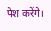पेश करेंगे।